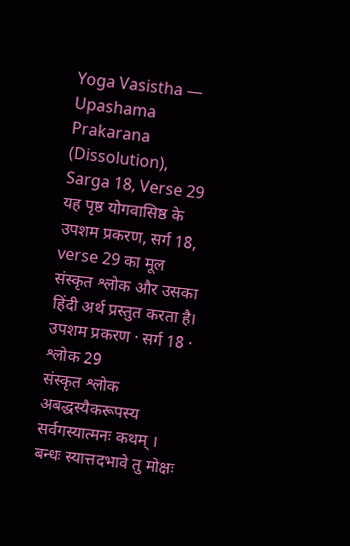Yoga Vasistha — Upashama Prakarana (Dissolution), Sarga 18, Verse 29
यह पृष्ठ योगवासिष्ठ के उपशम प्रकरण, सर्ग 18, verse 29 का मूल संस्कृत श्लोक और उसका हिंदी अर्थ प्रस्तुत करता है।
उपशम प्रकरण · सर्ग 18 · श्लोक 29
संस्कृत श्लोक
अबद्धस्यैकरूपस्य सर्वगस्यात्मनः कथम् ।
बन्धः स्यात्तदभावे तु मोक्षः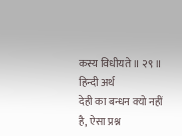कस्य विधीयते ॥ २९ ॥
हिन्दी अर्थ
देही का बन्धन क्यो नहीं है, ऐसा प्रश्न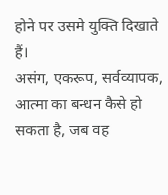होने पर उसमे युक्ति दिखाते हैं।
असंग, एकरूप, सर्वव्यापक, आत्मा का बन्धन कैसे हो सकता है, जब वह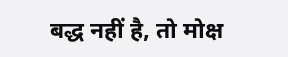बद्ध नहीं है, तो मोक्ष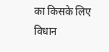का किसके लिए विधान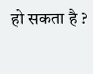हो सकता है ?